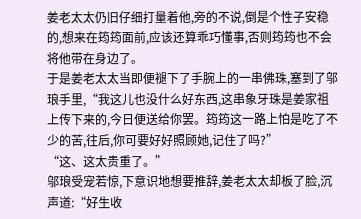姜老太太仍旧仔细打量着他,旁的不说,倒是个性子安稳的,想来在筠筠面前,应该还算乖巧懂事,否则筠筠也不会将他带在身边了。
于是姜老太太当即便褪下了手腕上的一串佛珠,塞到了邬琅手里,“我这儿也没什么好东西,这串象牙珠是姜家祖上传下来的,今日便送给你罢。筠筠这一路上怕是吃了不少的苦,往后,你可要好好照顾她,记住了吗?”
“这、这太贵重了。”
邬琅受宠若惊,下意识地想要推辞,姜老太太却板了脸,沉声道:“好生收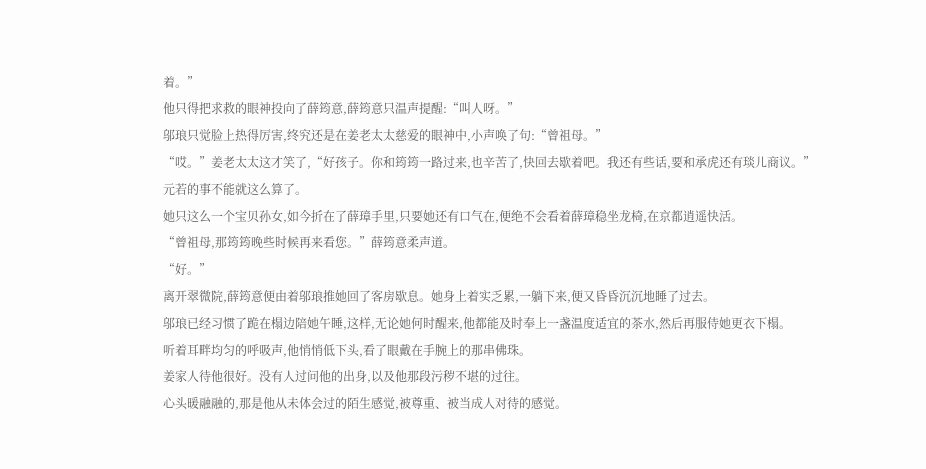着。”
他只得把求救的眼神投向了薛筠意,薛筠意只温声提醒:“叫人呀。”
邬琅只觉脸上热得厉害,终究还是在姜老太太慈爱的眼神中,小声唤了句:“曾祖母。”
“哎。”姜老太太这才笑了,“好孩子。你和筠筠一路过来,也辛苦了,快回去歇着吧。我还有些话,要和承虎还有琰儿商议。”
元若的事不能就这么算了。
她只这么一个宝贝孙女,如今折在了薛璋手里,只要她还有口气在,便绝不会看着薛璋稳坐龙椅,在京都逍遥快活。
“曾祖母,那筠筠晚些时候再来看您。”薛筠意柔声道。
“好。”
离开翠微院,薛筠意便由着邬琅推她回了客房歇息。她身上着实乏累,一躺下来,便又昏昏沉沉地睡了过去。
邬琅已经习惯了跪在榻边陪她午睡,这样,无论她何时醒来,他都能及时奉上一盏温度适宜的茶水,然后再服侍她更衣下榻。
听着耳畔均匀的呼吸声,他悄悄低下头,看了眼戴在手腕上的那串佛珠。
姜家人待他很好。没有人过问他的出身,以及他那段污秽不堪的过往。
心头暖融融的,那是他从未体会过的陌生感觉,被尊重、被当成人对待的感觉。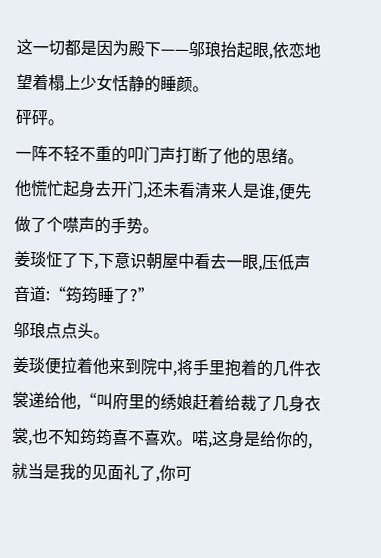这一切都是因为殿下——邬琅抬起眼,依恋地望着榻上少女恬静的睡颜。
砰砰。
一阵不轻不重的叩门声打断了他的思绪。
他慌忙起身去开门,还未看清来人是谁,便先做了个噤声的手势。
姜琰怔了下,下意识朝屋中看去一眼,压低声音道:“筠筠睡了?”
邬琅点点头。
姜琰便拉着他来到院中,将手里抱着的几件衣裳递给他,“叫府里的绣娘赶着给裁了几身衣裳,也不知筠筠喜不喜欢。喏,这身是给你的,就当是我的见面礼了,你可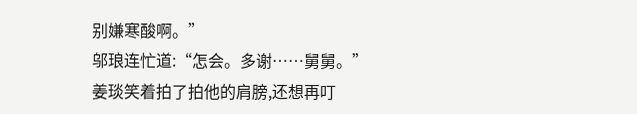别嫌寒酸啊。”
邬琅连忙道:“怎会。多谢……舅舅。”
姜琰笑着拍了拍他的肩膀,还想再叮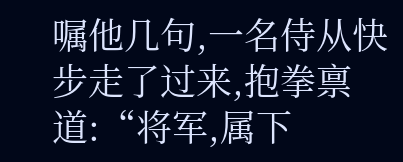嘱他几句,一名侍从快步走了过来,抱拳禀道:“将军,属下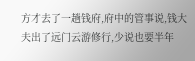方才去了一趟钱府,府中的管事说,钱大夫出了远门云游修行,少说也要半年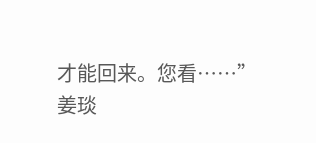才能回来。您看……”
姜琰